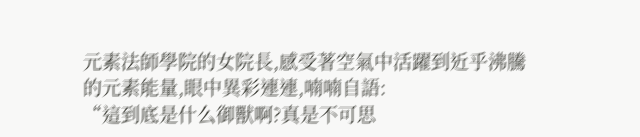元素法師學院的女院長,感受著空氣中活躍到近乎沸騰的元素能量,眼中異彩連連,喃喃自語:
“這到底是什么御獸啊?真是不可思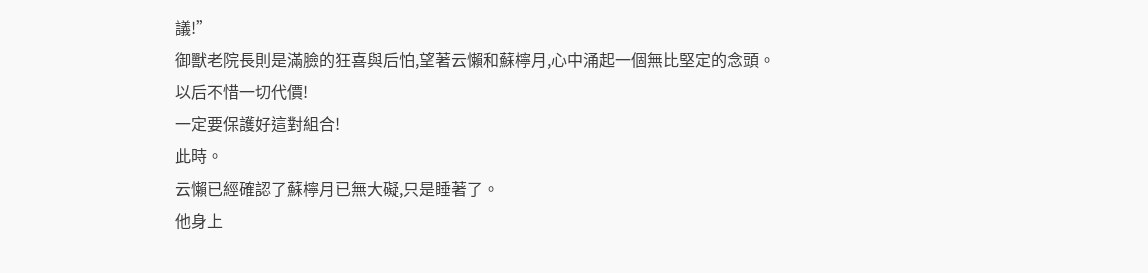議!”
御獸老院長則是滿臉的狂喜與后怕,望著云懶和蘇檸月,心中涌起一個無比堅定的念頭。
以后不惜一切代價!
一定要保護好這對組合!
此時。
云懶已經確認了蘇檸月已無大礙,只是睡著了。
他身上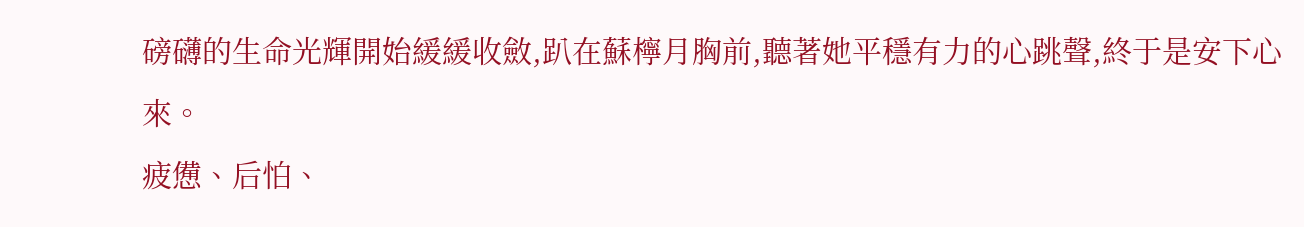磅礴的生命光輝開始緩緩收斂,趴在蘇檸月胸前,聽著她平穩有力的心跳聲,終于是安下心來。
疲憊、后怕、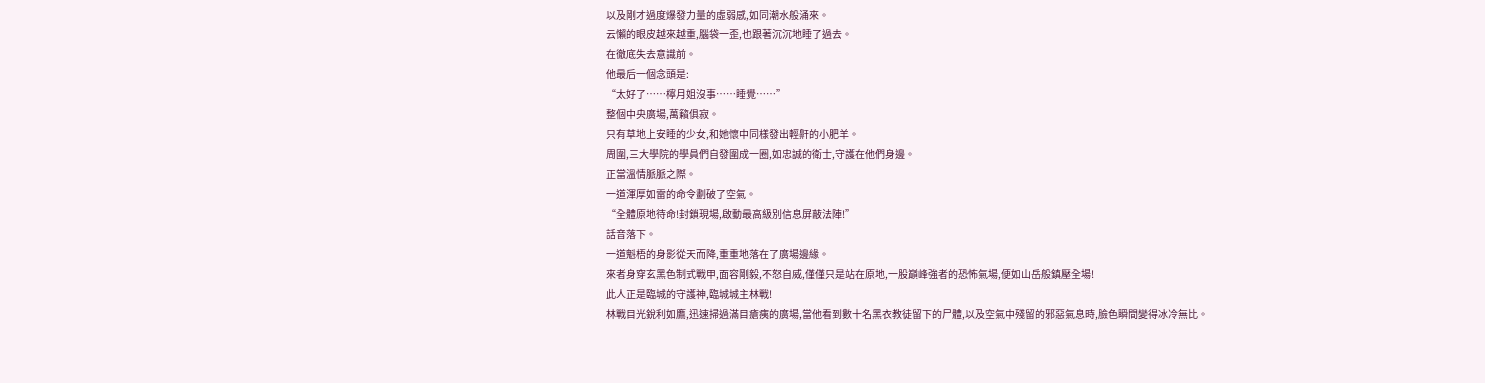以及剛才過度爆發力量的虛弱感,如同潮水般涌來。
云懶的眼皮越來越重,腦袋一歪,也跟著沉沉地睡了過去。
在徹底失去意識前。
他最后一個念頭是:
“太好了……檸月姐沒事……睡覺……”
整個中央廣場,萬籟俱寂。
只有草地上安睡的少女,和她懷中同樣發出輕鼾的小肥羊。
周圍,三大學院的學員們自發圍成一圈,如忠誠的衛士,守護在他們身邊。
正當溫情脈脈之際。
一道渾厚如雷的命令劃破了空氣。
“全體原地待命!封鎖現場,啟動最高級別信息屏蔽法陣!”
話音落下。
一道魁梧的身影從天而降,重重地落在了廣場邊緣。
來者身穿玄黑色制式戰甲,面容剛毅,不怒自威,僅僅只是站在原地,一股巔峰強者的恐怖氣場,便如山岳般鎮壓全場!
此人正是臨城的守護神,臨城城主林戰!
林戰目光銳利如鷹,迅速掃過滿目瘡痍的廣場,當他看到數十名黑衣教徒留下的尸體,以及空氣中殘留的邪惡氣息時,臉色瞬間變得冰冷無比。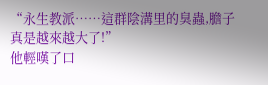“永生教派……這群陰溝里的臭蟲,膽子真是越來越大了!”
他輕嘆了口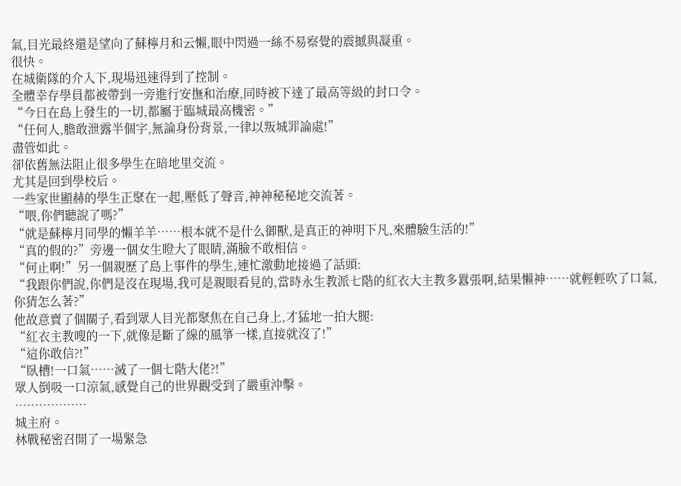氣,目光最終還是望向了蘇檸月和云懶,眼中閃過一絲不易察覺的震撼與凝重。
很快。
在城衛隊的介入下,現場迅速得到了控制。
全體幸存學員都被帶到一旁進行安撫和治療,同時被下達了最高等級的封口令。
“今日在島上發生的一切,都屬于臨城最高機密。”
“任何人,膽敢泄露半個字,無論身份背景,一律以叛城罪論處!”
盡管如此。
卻依舊無法阻止很多學生在暗地里交流。
尤其是回到學校后。
一些家世顯赫的學生正聚在一起,壓低了聲音,神神秘秘地交流著。
“喂,你們聽說了嗎?”
“就是蘇檸月同學的懶羊羊……根本就不是什么御獸,是真正的神明下凡,來體驗生活的!”
“真的假的?”旁邊一個女生瞪大了眼睛,滿臉不敢相信。
“何止啊!”另一個親歷了島上事件的學生,連忙激動地接過了話頭:
“我跟你們說,你們是沒在現場,我可是親眼看見的,當時永生教派七階的紅衣大主教多囂張啊,結果懶神……就輕輕吹了口氣,你猜怎么著?”
他故意賣了個關子,看到眾人目光都聚焦在自己身上,才猛地一拍大腿:
“紅衣主教嗖的一下,就像是斷了線的風箏一樣,直接就沒了!”
“這你敢信?!”
“臥槽!一口氣……滅了一個七階大佬?!”
眾人倒吸一口涼氣,感覺自己的世界觀受到了嚴重沖擊。
………………
城主府。
林戰秘密召開了一場緊急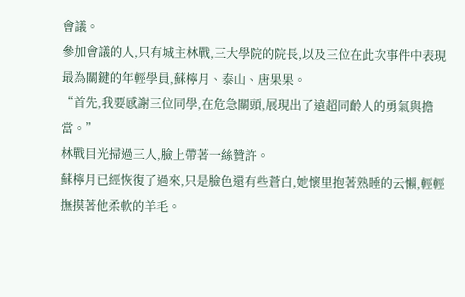會議。
參加會議的人,只有城主林戰,三大學院的院長,以及三位在此次事件中表現最為關鍵的年輕學員,蘇檸月、泰山、唐果果。
“首先,我要感謝三位同學,在危急關頭,展現出了遠超同齡人的勇氣與擔當。”
林戰目光掃過三人,臉上帶著一絲贊許。
蘇檸月已經恢復了過來,只是臉色還有些蒼白,她懷里抱著熟睡的云懶,輕輕撫摸著他柔軟的羊毛。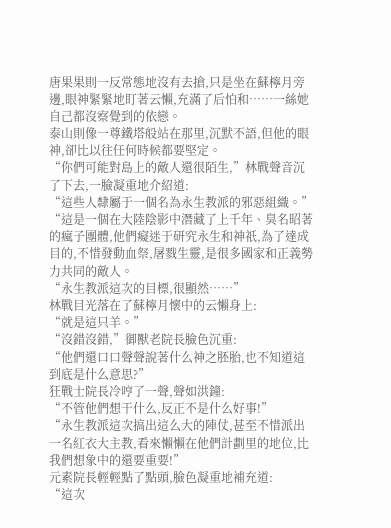唐果果則一反常態地沒有去搶,只是坐在蘇檸月旁邊,眼神緊緊地盯著云懶,充滿了后怕和……一絲她自己都沒察覺到的依戀。
泰山則像一尊鐵塔般站在那里,沉默不語,但他的眼神,卻比以往任何時候都要堅定。
“你們可能對島上的敵人還很陌生,”林戰聲音沉了下去,一臉凝重地介紹道:
“這些人隸屬于一個名為永生教派的邪惡組織。”
“這是一個在大陸陰影中潛藏了上千年、臭名昭著的瘋子團體,他們癡迷于研究永生和神祇,為了達成目的,不惜發動血祭,屠戮生靈,是很多國家和正義勢力共同的敵人。
“永生教派這次的目標,很顯然……”
林戰目光落在了蘇檸月懷中的云懶身上:
“就是這只羊。”
“沒錯沒錯,”御獸老院長臉色沉重:
“他們還口口聲聲說著什么神之胚胎,也不知道這到底是什么意思?”
狂戰士院長冷哼了一聲,聲如洪鐘:
“不管他們想干什么,反正不是什么好事!”
“永生教派這次搞出這么大的陣仗,甚至不惜派出一名紅衣大主教,看來懶懶在他們計劃里的地位,比我們想象中的還要重要!”
元素院長輕輕點了點頭,臉色凝重地補充道:
“這次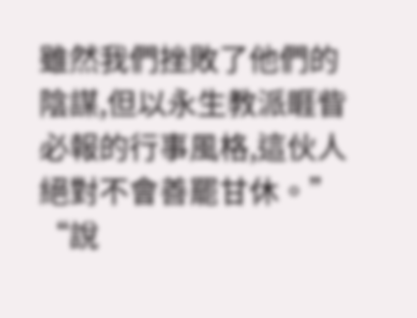雖然我們挫敗了他們的陰謀,但以永生教派睚眥必報的行事風格,這伙人絕對不會善罷甘休。”
“說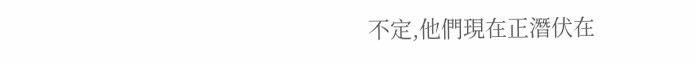不定,他們現在正潛伏在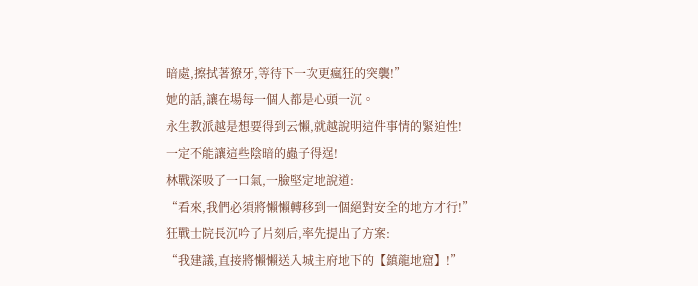暗處,擦拭著獠牙,等待下一次更瘋狂的突襲!”
她的話,讓在場每一個人都是心頭一沉。
永生教派越是想要得到云懶,就越說明這件事情的緊迫性!
一定不能讓這些陰暗的蟲子得逞!
林戰深吸了一口氣,一臉堅定地說道:
“看來,我們必須將懶懶轉移到一個絕對安全的地方才行!”
狂戰士院長沉吟了片刻后,率先提出了方案:
“我建議,直接將懶懶送入城主府地下的【鎮龍地窟】!”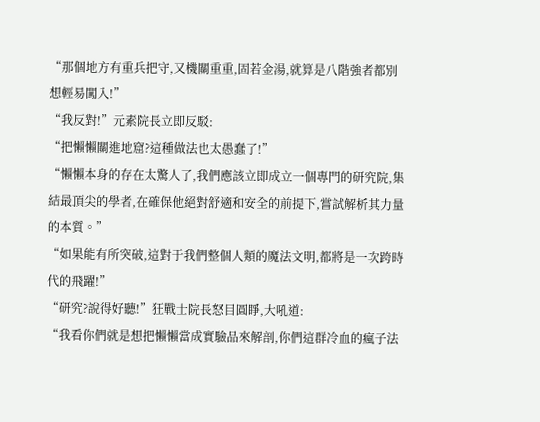“那個地方有重兵把守,又機關重重,固若金湯,就算是八階強者都別想輕易闖入!”
“我反對!”元素院長立即反駁:
“把懶懶關進地窟?這種做法也太愚蠢了!”
“懶懶本身的存在太驚人了,我們應該立即成立一個專門的研究院,集結最頂尖的學者,在確保他絕對舒適和安全的前提下,嘗試解析其力量的本質。”
“如果能有所突破,這對于我們整個人類的魔法文明,都將是一次跨時代的飛躍!”
“研究?說得好聽!”狂戰士院長怒目圓睜,大吼道:
“我看你們就是想把懶懶當成實驗品來解剖,你們這群冷血的瘋子法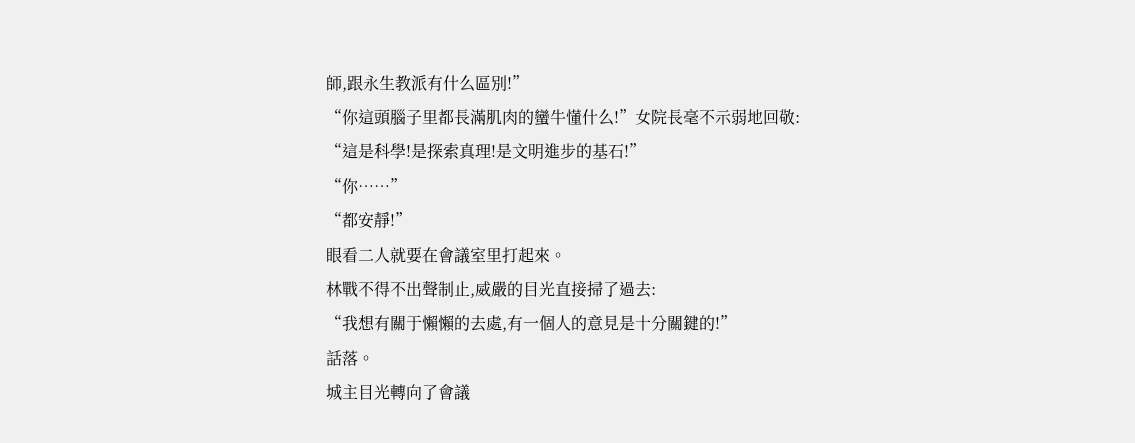師,跟永生教派有什么區別!”
“你這頭腦子里都長滿肌肉的蠻牛懂什么!”女院長毫不示弱地回敬:
“這是科學!是探索真理!是文明進步的基石!”
“你……”
“都安靜!”
眼看二人就要在會議室里打起來。
林戰不得不出聲制止,威嚴的目光直接掃了過去:
“我想有關于懶懶的去處,有一個人的意見是十分關鍵的!”
話落。
城主目光轉向了會議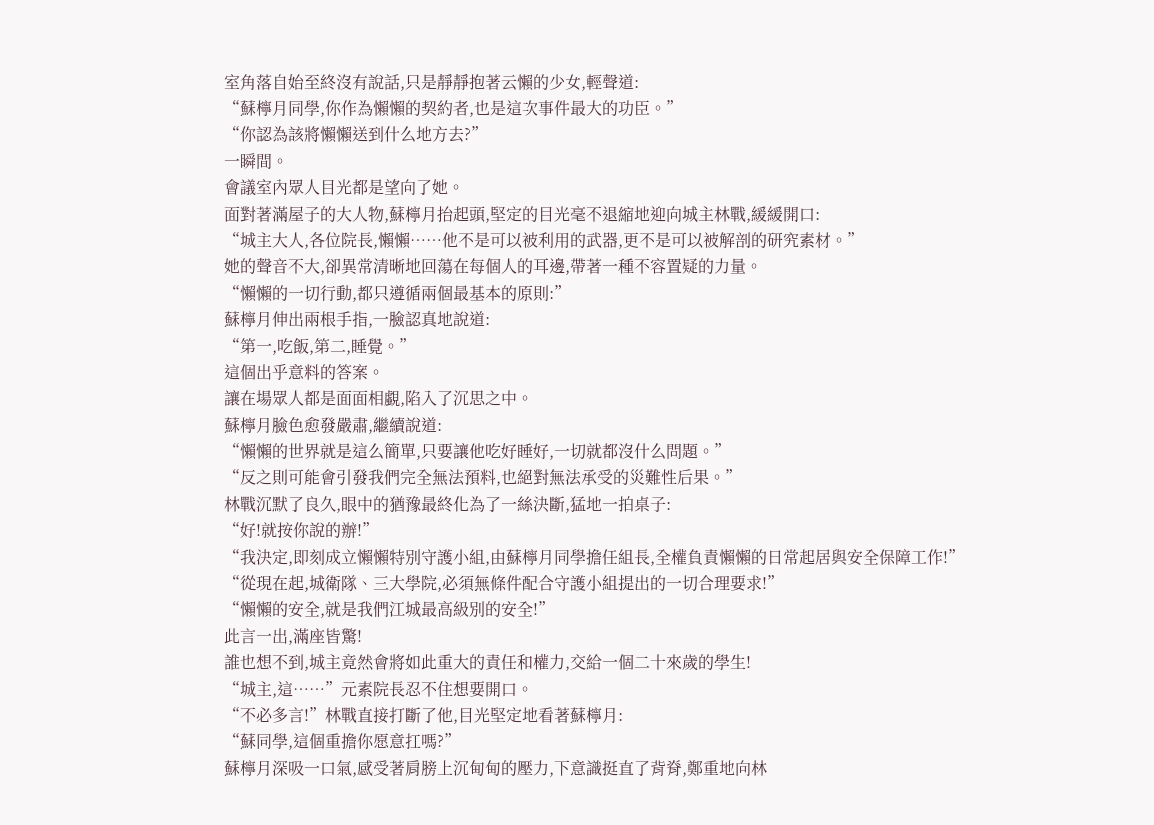室角落自始至終沒有說話,只是靜靜抱著云懶的少女,輕聲道:
“蘇檸月同學,你作為懶懶的契約者,也是這次事件最大的功臣。”
“你認為該將懶懶送到什么地方去?”
一瞬間。
會議室內眾人目光都是望向了她。
面對著滿屋子的大人物,蘇檸月抬起頭,堅定的目光毫不退縮地迎向城主林戰,緩緩開口:
“城主大人,各位院長,懶懶……他不是可以被利用的武器,更不是可以被解剖的研究素材。”
她的聲音不大,卻異常清晰地回蕩在每個人的耳邊,帶著一種不容置疑的力量。
“懶懶的一切行動,都只遵循兩個最基本的原則:”
蘇檸月伸出兩根手指,一臉認真地說道:
“第一,吃飯,第二,睡覺。”
這個出乎意料的答案。
讓在場眾人都是面面相覷,陷入了沉思之中。
蘇檸月臉色愈發嚴肅,繼續說道:
“懶懶的世界就是這么簡單,只要讓他吃好睡好,一切就都沒什么問題。”
“反之則可能會引發我們完全無法預料,也絕對無法承受的災難性后果。”
林戰沉默了良久,眼中的猶豫最終化為了一絲決斷,猛地一拍桌子:
“好!就按你說的辦!”
“我決定,即刻成立懶懶特別守護小組,由蘇檸月同學擔任組長,全權負責懶懶的日常起居與安全保障工作!”
“從現在起,城衛隊、三大學院,必須無條件配合守護小組提出的一切合理要求!”
“懶懶的安全,就是我們江城最高級別的安全!”
此言一出,滿座皆驚!
誰也想不到,城主竟然會將如此重大的責任和權力,交給一個二十來歲的學生!
“城主,這……”元素院長忍不住想要開口。
“不必多言!”林戰直接打斷了他,目光堅定地看著蘇檸月:
“蘇同學,這個重擔你愿意扛嗎?”
蘇檸月深吸一口氣,感受著肩膀上沉甸甸的壓力,下意識挺直了背脊,鄭重地向林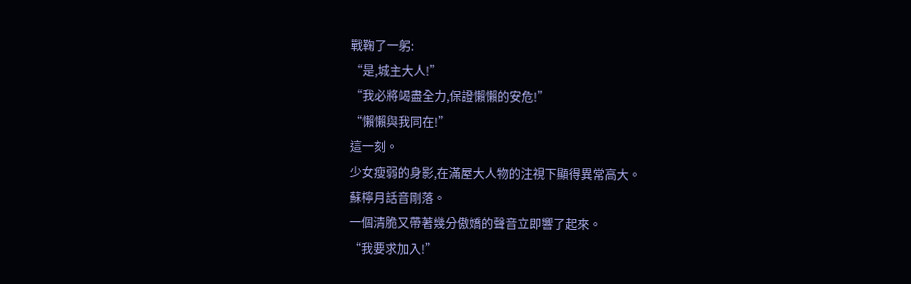戰鞠了一躬:
“是,城主大人!”
“我必將竭盡全力,保證懶懶的安危!”
“懶懶與我同在!”
這一刻。
少女瘦弱的身影,在滿屋大人物的注視下顯得異常高大。
蘇檸月話音剛落。
一個清脆又帶著幾分傲嬌的聲音立即響了起來。
“我要求加入!”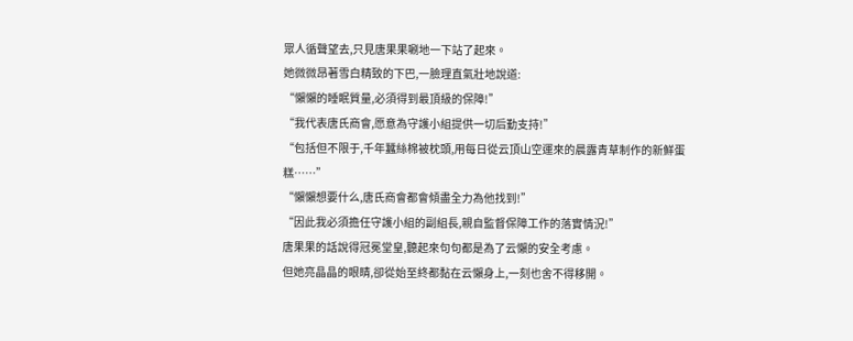眾人循聲望去,只見唐果果唰地一下站了起來。
她微微昂著雪白精致的下巴,一臉理直氣壯地說道:
“懶懶的睡眠質量,必須得到最頂級的保障!”
“我代表唐氏商會,愿意為守護小組提供一切后勤支持!”
“包括但不限于,千年蠶絲棉被枕頭,用每日從云頂山空運來的晨露青草制作的新鮮蛋糕……”
“懶懶想要什么,唐氏商會都會傾盡全力為他找到!”
“因此我必須擔任守護小組的副組長,親自監督保障工作的落實情況!”
唐果果的話說得冠冕堂皇,聽起來句句都是為了云懶的安全考慮。
但她亮晶晶的眼睛,卻從始至終都黏在云懶身上,一刻也舍不得移開。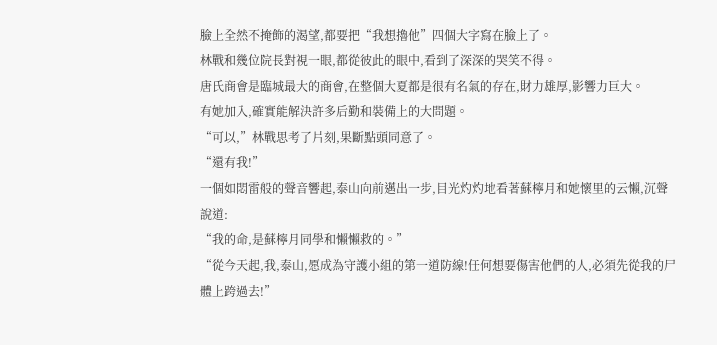臉上全然不掩飾的渴望,都要把“我想擼他”四個大字寫在臉上了。
林戰和幾位院長對視一眼,都從彼此的眼中,看到了深深的哭笑不得。
唐氏商會是臨城最大的商會,在整個大夏都是很有名氣的存在,財力雄厚,影響力巨大。
有她加入,確實能解決許多后勤和裝備上的大問題。
“可以,”林戰思考了片刻,果斷點頭同意了。
“還有我!”
一個如悶雷般的聲音響起,泰山向前邁出一步,目光灼灼地看著蘇檸月和她懷里的云懶,沉聲說道:
“我的命,是蘇檸月同學和懶懶救的。”
“從今天起,我,泰山,愿成為守護小組的第一道防線!任何想要傷害他們的人,必須先從我的尸體上跨過去!”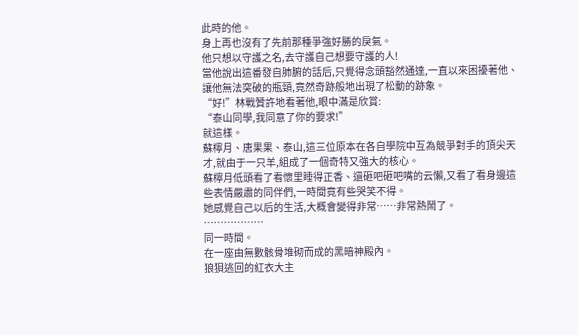此時的他。
身上再也沒有了先前那種爭強好勝的戾氣。
他只想以守護之名,去守護自己想要守護的人!
當他說出這番發自肺腑的話后,只覺得念頭豁然通達,一直以來困擾著他、讓他無法突破的瓶頸,竟然奇跡般地出現了松動的跡象。
“好!”林戰贊許地看著他,眼中滿是欣賞:
“泰山同學,我同意了你的要求!”
就這樣。
蘇檸月、唐果果、泰山,這三位原本在各自學院中互為競爭對手的頂尖天才,就由于一只羊,組成了一個奇特又強大的核心。
蘇檸月低頭看了看懷里睡得正香、還砸吧砸吧嘴的云懶,又看了看身邊這些表情嚴肅的同伴們,一時間竟有些哭笑不得。
她感覺自己以后的生活,大概會變得非常……非常熱鬧了。
………………
同一時間。
在一座由無數骸骨堆砌而成的黑暗神殿內。
狼狽逃回的紅衣大主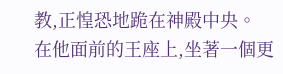教,正惶恐地跪在神殿中央。
在他面前的王座上,坐著一個更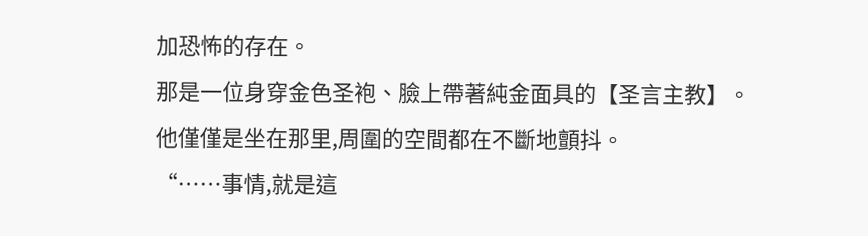加恐怖的存在。
那是一位身穿金色圣袍、臉上帶著純金面具的【圣言主教】。
他僅僅是坐在那里,周圍的空間都在不斷地顫抖。
“……事情,就是這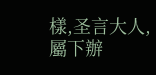樣,圣言大人,屬下辦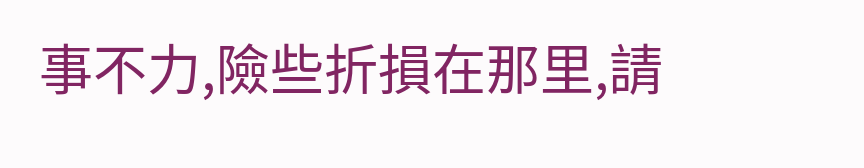事不力,險些折損在那里,請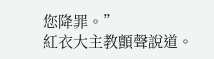您降罪。”
紅衣大主教顫聲說道。